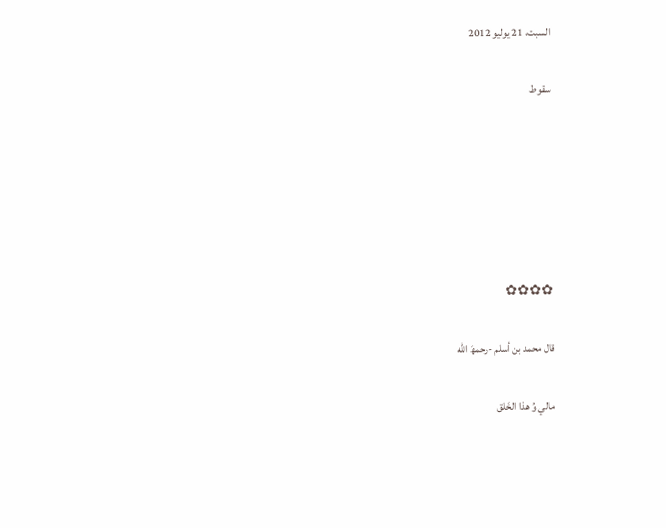السبت، 21 يوليو 2012

سقوط






✿✿✿✿

قال محمد بن أسلم -رحمھَ اللّه

مالي وُ هذا الخَلق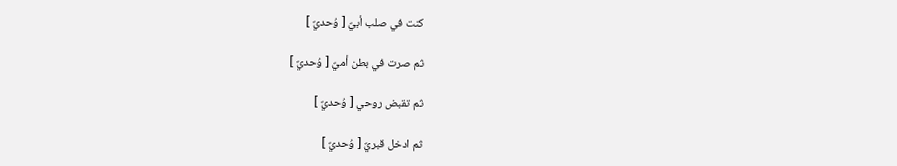كنت في صلب أبيٌ [ وُحديٌ ]

ثم صرت في بطن أميٌ [ وُحديٌ ]

ثم تقبض روحي [ وُحديٌ ]

ثم ادخل قبريٌ [ وُحديٌ ]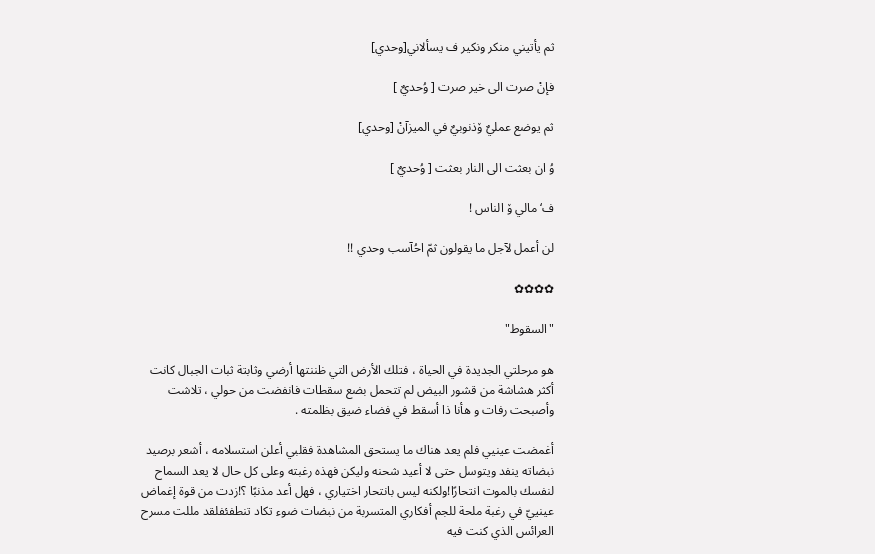ثم يأتيني منكر ونكير ف يسألاني[وحدي]

فإنْ صرت الى خير صرت [ وُحديٌ ]

ثم يوضع عمليٌ ۆذنوبيٌ في الميزآنْ [وحدي]

وُ ان بعثت الى النار بعثت [ وُحديٌ ]

ف‘ مالي ۆ الناس !

لن أعمل لآجل ما يقولون ثمّ احُآسب وحدي !!

✿✿✿✿

"السقوط"

هو مرحلتي الجديدة في الحياة ، فتلك الأرض التي ظننتها أرضي وثابتة ثبات الجبال كانت أكثر هشاشة من قشور البيض لم تتحمل بضع سقطات فانفضت من حولي ، تلاشت وأصبحت رفات و هأنا ذا أسقط في فضاء ضيق بظلمته .

أغمضت عينيي فلم يعد هناك ما يستحق المشاهدة فقلبي أعلن استسلامه ، أشعر برصيد نبضاته ينفد ويتوسل حتى لا أعيد شحنه وليكن فهذه رغبته وعلى كل حال لا يعد السماح لنفسك بالموت انتحارًا!ولكنه ليس بانتحار اختياري ، فهل أعد مذنبًا ؟!زدت من قوة إغماض عينييّ في رغبة ملحة للجم أفكاري المتسربة من نبضات ضوء تكاد تنطفئفلقد مللت مسرح العرائس الذي كنت فيه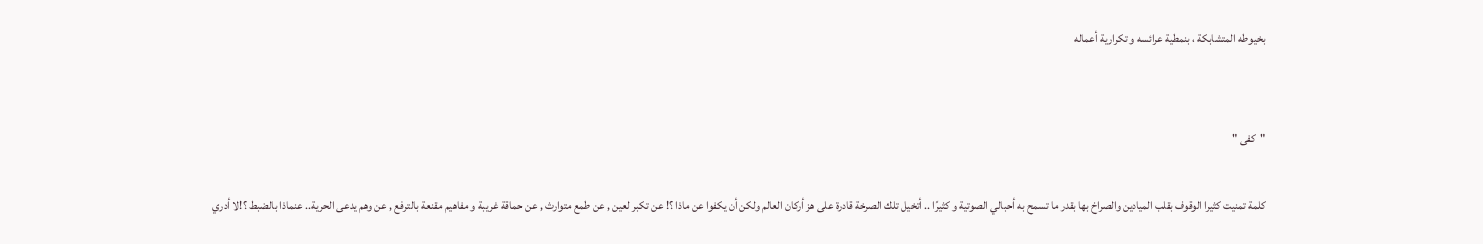بخيوطه المتشابكة ، بنمطية عرائسه و تكرارية أعماله


"كفى "

كلمة تمنيت كثيرا الوقوف بقلب الميادين والصراخ بها بقدر ما تسمح به أحبالي الصوتية و كثيرًا .. أتخيل تلك الصرخة قادرة على هز أركان العالم ولكن أن يكفوا عن ماذا ؟! عن تكبر لعين , عن طمع متوارث , عن حماقة غريبة و مفاهيم مقنعة بالترفع , عن وهم يدعى الحرية.. عنماذا بالضبط ؟!لا أدري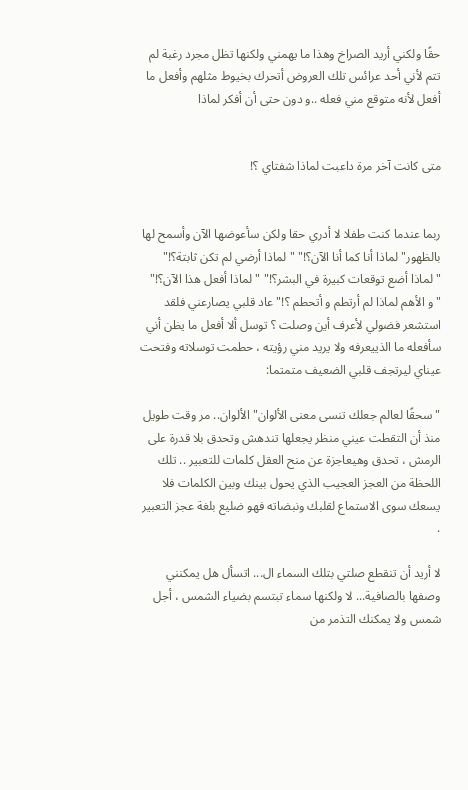حقًا ولكني أريد الصراخ وهذا ما يهمني ولكنها تظل مجرد رغبة لم تتم لأني أحد عرائس تلك العروض أتحرك بخيوط مثلهم وأفعل ما أفعل لأنه متوقع مني فعله ..و دون حتى أن أفكر لماذا


متى كانت آخر مرة داعبت لماذا شفتاي ؟!


ربما عندما كنت طفلا لا أدري حقا ولكن سأعوضها الآن وأسمح لها بالظهور"لماذا أنا كما أنا الآن؟!" "لماذا أرضي لم تكن ثابتة؟!" "لماذا أضع توقعات كبيرة في البشر؟!" " لماذا أفعل هذا الآن؟!" "و الأهم لماذا لم أرتطم و أتحطم ؟!" عاد قلبي يصارعني فلقد استشعر فضولي لأعرف أين وصلت ؟ توسل ألا أفعل ما يظن أني سأفعله ما الذييعرفه ولا يريد مني رؤيته ، حطمت توسلاته وفتحت عيناي ليرتجف قلبي الضعيف متمتما:

"سحقًا لعالم جعلك تنسى معنى الألوان"الألوان.. مر وقت طويل منذ أن التقطت عيني منظر يجعلها تندهش وتحدق بلا قدرة على الرمش ، تحدق وهيعاجزة عن منح العقل كلمات للتعبير .. تلك اللحظة من العجز العجيب الذي يحول بينك وبين الكلمات فلا يسعك سوى الاستماع لقلبك ونبضاته فهو ضليع بلغة عجز التعبير .

لا أريد أن تنقطع صلتي بتلك السماء ال... اتسأل هل يمكنني وصفها بالصافية... لا ولكنها سماء تبتسم بضياء الشمس ، أجل شمس ولا يمكنك التذمر من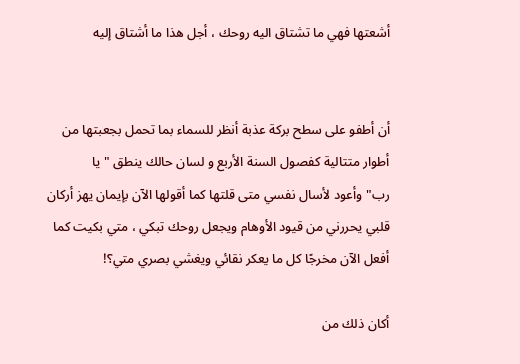أشعتها فهي ما تشتاق اليه روحك ، أجل هذا ما أشتاق إليه


أن أطفو على سطح بركة عذبة أنظر للسماء بما تحمل بجعبتها من أطوار متتالية كفصول السنة الأربع و لسان حالك ينطق "يا رب"وأعود لأسال نفسي متى قلتها كما أقولها الآن بإيمان يهز أركان قلبي يحررني من قيود الأوهام ويجعل روحك تبكي ، متي بكيت كما أفعل الآن مخرجًا كل ما يعكر نقائي ويغشي بصري متي؟!

أكان ذلك من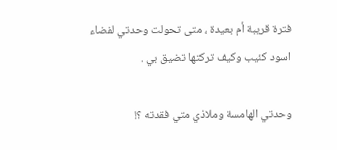فترة قريبة أم بعيدة ، متى تحولت وحدتي لفضاء اسود كئيب وكيف تركتها تضيق بي .

وحدتي الهامسة وملاذي متي فقدته ؟!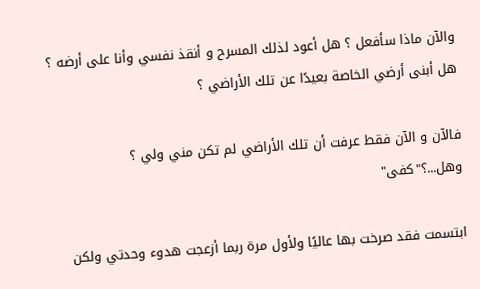والآن ماذا سأفعل ؟ هل أعود لذلك المسرح و أنقذ نفسي وأنا على أرضه ؟ هل أبنى أرضي الخاصة بعيدًا عن تلك الأراضي ؟

فالآن و الآن فقط عرفت أن تلك الأراضي لم تكن مني ولي ؟ وهل...؟"كفى"

ابتسمت فقد صرخت بها عاليًا ولأول مرة ربما أزعجت هدوء وحدتي ولكن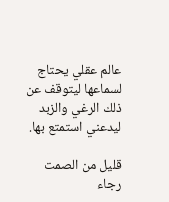عالم عقلي يحتاج لسماعها ليتوقف عن ذلك الرغي والزبد ليدعني استمتع بها.

قليل من الصمت رجاء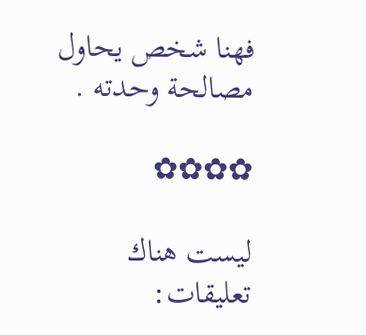فهنا شخص يحاول مصالحة وحدته .

✿✿✿✿

ليست هناك تعليقات: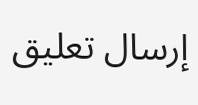إرسال تعليق